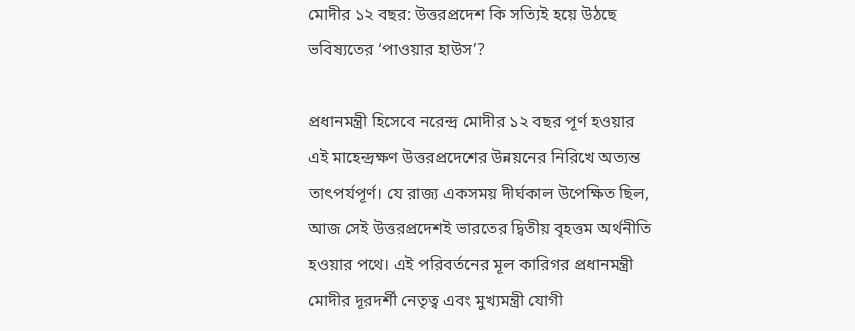মোদীর ১২ বছর: উত্তরপ্রদেশ কি সত্যিই হয়ে উঠছে ভবিষ্যতের ‘পাওয়ার হাউস’?

প্রধানমন্ত্রী হিসেবে নরেন্দ্র মোদীর ১২ বছর পূর্ণ হওয়ার এই মাহেন্দ্রক্ষণ উত্তরপ্রদেশের উন্নয়নের নিরিখে অত্যন্ত তাৎপর্যপূর্ণ। যে রাজ্য একসময় দীর্ঘকাল উপেক্ষিত ছিল, আজ সেই উত্তরপ্রদেশই ভারতের দ্বিতীয় বৃহত্তম অর্থনীতি হওয়ার পথে। এই পরিবর্তনের মূল কারিগর প্রধানমন্ত্রী মোদীর দূরদর্শী নেতৃত্ব এবং মুখ্যমন্ত্রী যোগী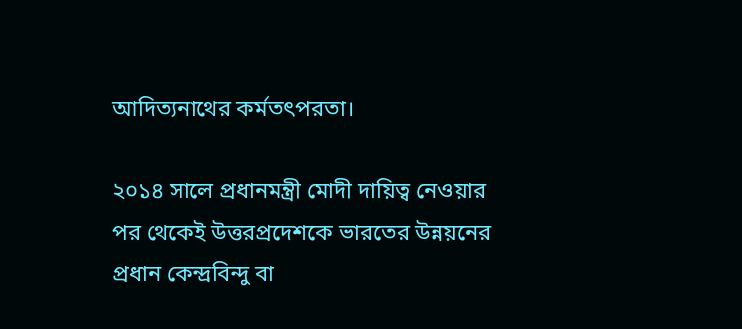আদিত্যনাথের কর্মতৎপরতা।

২০১৪ সালে প্রধানমন্ত্রী মোদী দায়িত্ব নেওয়ার পর থেকেই উত্তরপ্রদেশকে ভারতের উন্নয়নের প্রধান কেন্দ্রবিন্দু বা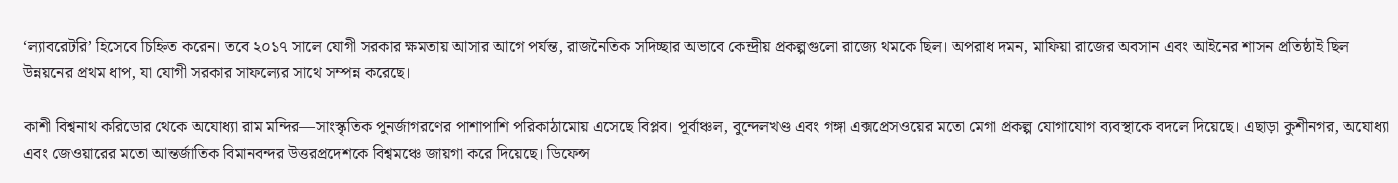‘ল্যাবরেটরি’ হিসেবে চিহ্নিত করেন। তবে ২০১৭ সালে যোগী সরকার ক্ষমতায় আসার আগে পর্যন্ত, রাজনৈতিক সদিচ্ছার অভাবে কেন্দ্রীয় প্রকল্পগুলো রাজ্যে থমকে ছিল। অপরাধ দমন, মাফিয়া রাজের অবসান এবং আইনের শাসন প্রতিষ্ঠাই ছিল উন্নয়নের প্রথম ধাপ, যা যোগী সরকার সাফল্যের সাথে সম্পন্ন করেছে।

কাশী বিশ্বনাথ করিডোর থেকে অযোধ্যা রাম মন্দির—সাংস্কৃতিক পুনর্জাগরণের পাশাপাশি পরিকাঠামোয় এসেছে বিপ্লব। পূর্বাঞ্চল, বুন্দেলখণ্ড এবং গঙ্গা এক্সপ্রেসওয়ের মতো মেগা প্রকল্প যোগাযোগ ব্যবস্থাকে বদলে দিয়েছে। এছাড়া কুশীনগর, অযোধ্যা এবং জেওয়ারের মতো আন্তর্জাতিক বিমানবন্দর উত্তরপ্রদেশকে বিশ্বমঞ্চে জায়গা করে দিয়েছে। ডিফেন্স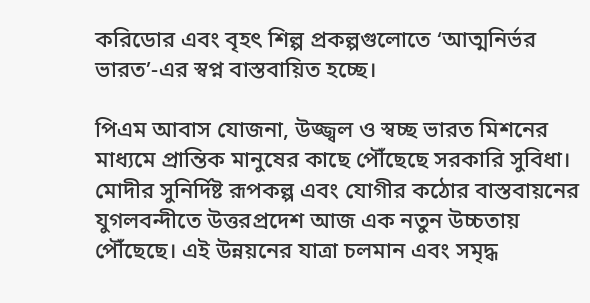করিডোর এবং বৃহৎ শিল্প প্রকল্পগুলোতে ‘আত্মনির্ভর ভারত’-এর স্বপ্ন বাস্তবায়িত হচ্ছে।

পিএম আবাস যোজনা, উজ্জ্বল ও স্বচ্ছ ভারত মিশনের মাধ্যমে প্রান্তিক মানুষের কাছে পৌঁছেছে সরকারি সুবিধা। মোদীর সুনির্দিষ্ট রূপকল্প এবং যোগীর কঠোর বাস্তবায়নের যুগলবন্দীতে উত্তরপ্রদেশ আজ এক নতুন উচ্চতায় পৌঁছেছে। এই উন্নয়নের যাত্রা চলমান এবং সমৃদ্ধ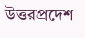উত্তরপ্রদেশ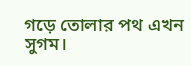গড়ে তোলার পথ এখন সুগম।